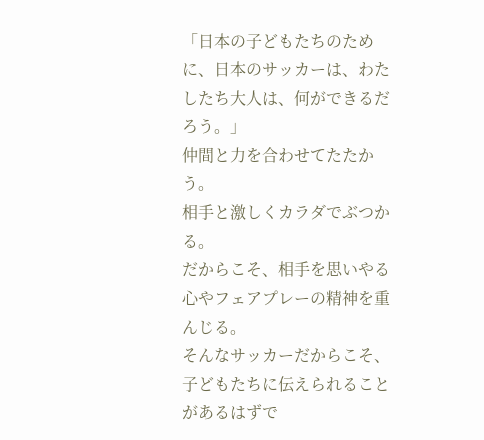「日本の子どもたちのために、日本のサッカーは、わたしたち大人は、何ができるだろう。」
仲間と力を合わせてたたかう。
相手と激しくカラダでぶつかる。
だからこそ、相手を思いやる心やフェアプレーの精神を重んじる。
そんなサッカーだからこそ、子どもたちに伝えられることがあるはずで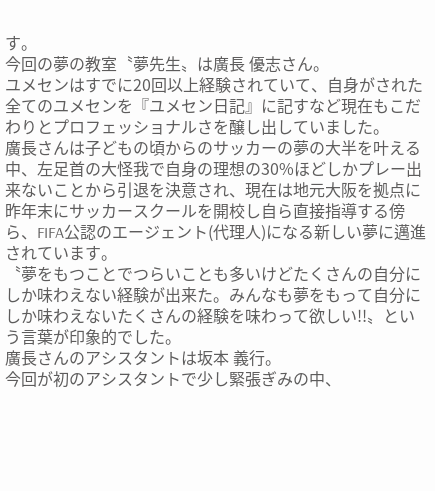す。
今回の夢の教室〝夢先生〟は廣長 優志さん。
ユメセンはすでに20回以上経験されていて、自身がされた全てのユメセンを『ユメセン日記』に記すなど現在もこだわりとプロフェッショナルさを醸し出していました。
廣長さんは子どもの頃からのサッカーの夢の大半を叶える中、左足首の大怪我で自身の理想の30%ほどしかプレー出来ないことから引退を決意され、現在は地元大阪を拠点に昨年末にサッカースクールを開校し自ら直接指導する傍ら、FIFA公認のエージェント(代理人)になる新しい夢に邁進されています。
〝夢をもつことでつらいことも多いけどたくさんの自分にしか味わえない経験が出来た。みんなも夢をもって自分にしか味わえないたくさんの経験を味わって欲しい!!〟という言葉が印象的でした。
廣長さんのアシスタントは坂本 義行。
今回が初のアシスタントで少し緊張ぎみの中、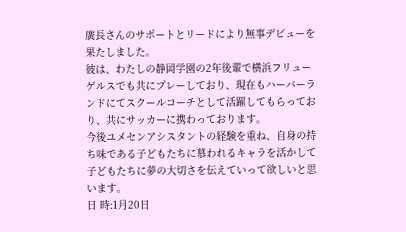廣長さんのサポートとリードにより無事デビューを果たしました。
彼は、わたしの静岡学園の2年後輩で横浜フリューゲルスでも共にプレーしており、現在もハーバーランドにてスクールコーチとして活躍してもらっており、共にサッカーに携わっております。
今後ユメセンアシスタントの経験を重ね、自身の持ち味である子どもたちに慕われるキャラを活かして子どもたちに夢の大切さを伝えていって欲しいと思います。
日 時:1月20日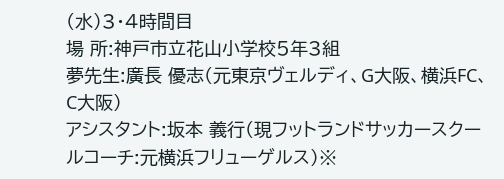(水)3・4時間目
場 所:神戸市立花山小学校5年3組
夢先生:廣長 優志(元東京ヴェルディ、G大阪、横浜FC、C大阪)
アシスタント:坂本 義行(現フットランドサッカースクールコーチ:元横浜フリューゲルス)※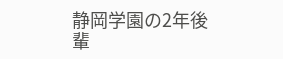静岡学園の2年後輩